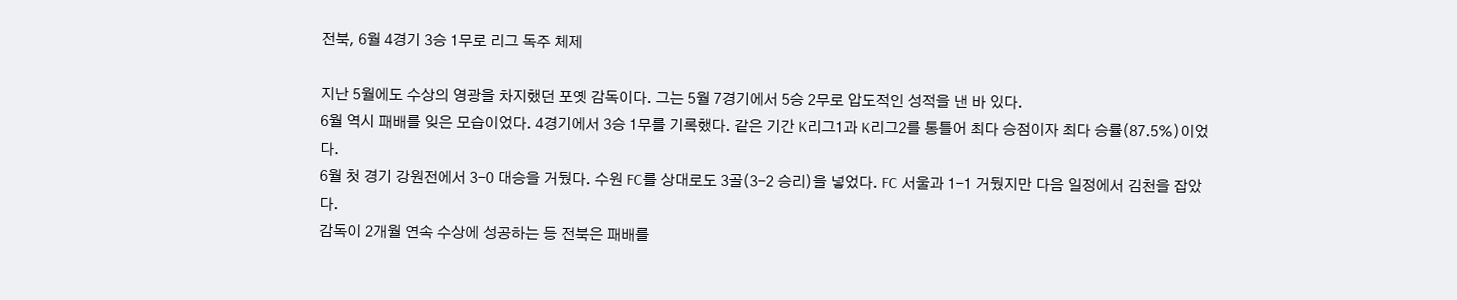전북, 6월 4경기 3승 1무로 리그 독주 체제

지난 5월에도 수상의 영광을 차지했던 포옛 감독이다. 그는 5월 7경기에서 5승 2무로 압도적인 성적을 낸 바 있다.
6월 역시 패배를 잊은 모습이었다. 4경기에서 3승 1무를 기록했다. 같은 기간 K리그1과 K리그2를 통틀어 최다 승점이자 최다 승률(87.5%)이었다.
6월 첫 경기 강원전에서 3-0 대승을 거뒀다. 수원 FC를 상대로도 3골(3-2 승리)을 넣었다. FC 서울과 1-1 거뒀지만 다음 일정에서 김천을 잡았다.
감독이 2개월 연속 수상에 성공하는 등 전북은 패배를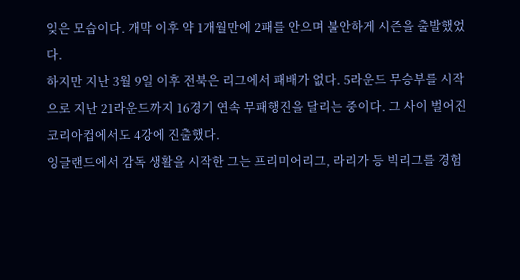잊은 모습이다. 개막 이후 약 1개월만에 2패를 안으며 불안하게 시즌을 출발했었다.
하지만 지난 3월 9일 이후 전북은 리그에서 패배가 없다. 5라운드 무승부를 시작으로 지난 21라운드까지 16경기 연속 무패행진을 달리는 중이다. 그 사이 벌어진 코리아컵에서도 4강에 진출했다.
잉글랜드에서 감독 생활을 시작한 그는 프리미어리그, 라리가 등 빅리그를 경험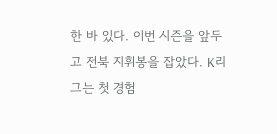한 바 있다. 이번 시즌을 앞두고 전북 지휘봉을 잡았다. K리그는 첫 경험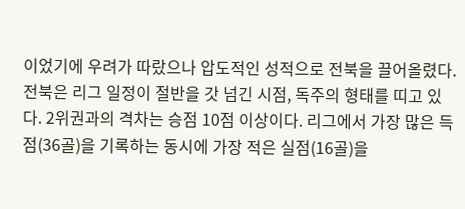이었기에 우려가 따랐으나 압도적인 성적으로 전북을 끌어올렸다.
전북은 리그 일정이 절반을 갓 넘긴 시점, 독주의 형태를 띠고 있다. 2위권과의 격차는 승점 10점 이상이다. 리그에서 가장 많은 득점(36골)을 기록하는 동시에 가장 적은 실점(16골)을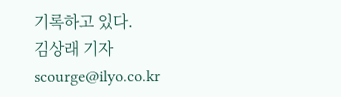기록하고 있다.
김상래 기자 scourge@ilyo.co.kr